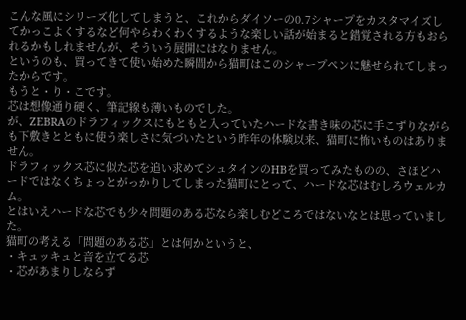こんな風にシリーズ化してしまうと、これからダイソーの0.7シャープをカスタマイズしてかっこよくするなど何やらわくわくするような楽しい話が始まると錯覚される方もおられるかもしれませんが、そういう展開にはなりません。
というのも、買ってきて使い始めた瞬間から猫町はこのシャープペンに魅せられてしまったからです。
もうと・り・こです。
芯は想像通り硬く、筆記線も薄いものでした。
が、ZEBRAのドラフィックスにもともと入っていたハードな書き味の芯に手こずりながらも下敷きとともに使う楽しさに気づいたという昨年の体験以来、猫町に怖いものはありません。
ドラフィックス芯に似た芯を追い求めてシュタインのHBを買ってみたものの、さほどハードではなくちょっとがっかりしてしまった猫町にとって、ハードな芯はむしろウェルカム。
とはいえハードな芯でも少々問題のある芯なら楽しむどころではないなとは思っていました。
猫町の考える「問題のある芯」とは何かというと、
・キュッキュと音を立てる芯
・芯があまりしならず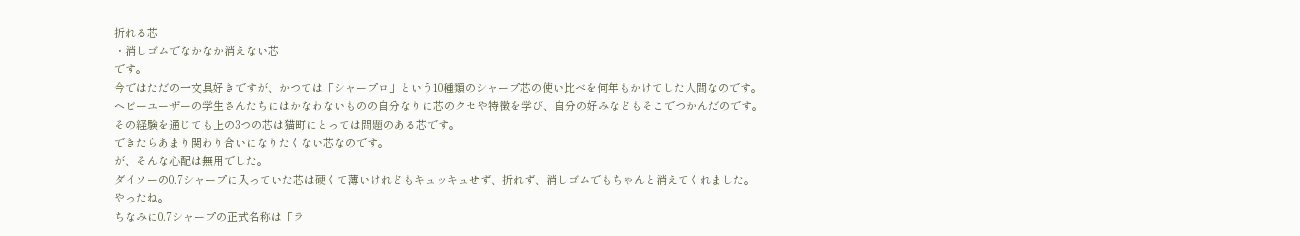折れる芯
・消しゴムでなかなか消えない芯
です。
今ではただの一文具好きですが、かつては「シャープロ」という10種類のシャープ芯の使い比べを何年もかけてした人間なのです。
ヘビーユーザーの学生さんたちにはかなわないものの自分なりに芯のクセや特徴を学び、自分の好みなどもそこでつかんだのです。
その経験を通じても上の3つの芯は猫町にとっては問題のある芯です。
できたらあまり関わり合いになりたくない芯なのです。
が、そんな心配は無用でした。
ダイソーの0.7シャープに入っていた芯は硬くて薄いけれどもキュッキュせず、折れず、消しゴムでもちゃんと消えてくれました。
やったね。
ちなみに0.7シャープの正式名称は「ラ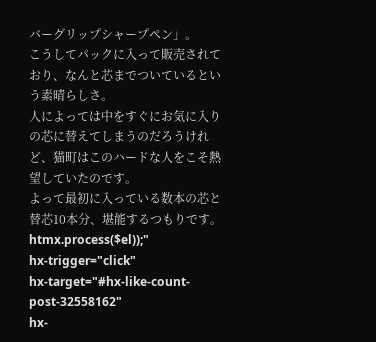バーグリップシャープペン」。
こうしてパックに入って販売されており、なんと芯までついているという素晴らしさ。
人によっては中をすぐにお気に入りの芯に替えてしまうのだろうけれど、猫町はこのハードな人をこそ熱望していたのです。
よって最初に入っている数本の芯と替芯10本分、堪能するつもりです。
htmx.process($el));"
hx-trigger="click"
hx-target="#hx-like-count-post-32558162"
hx-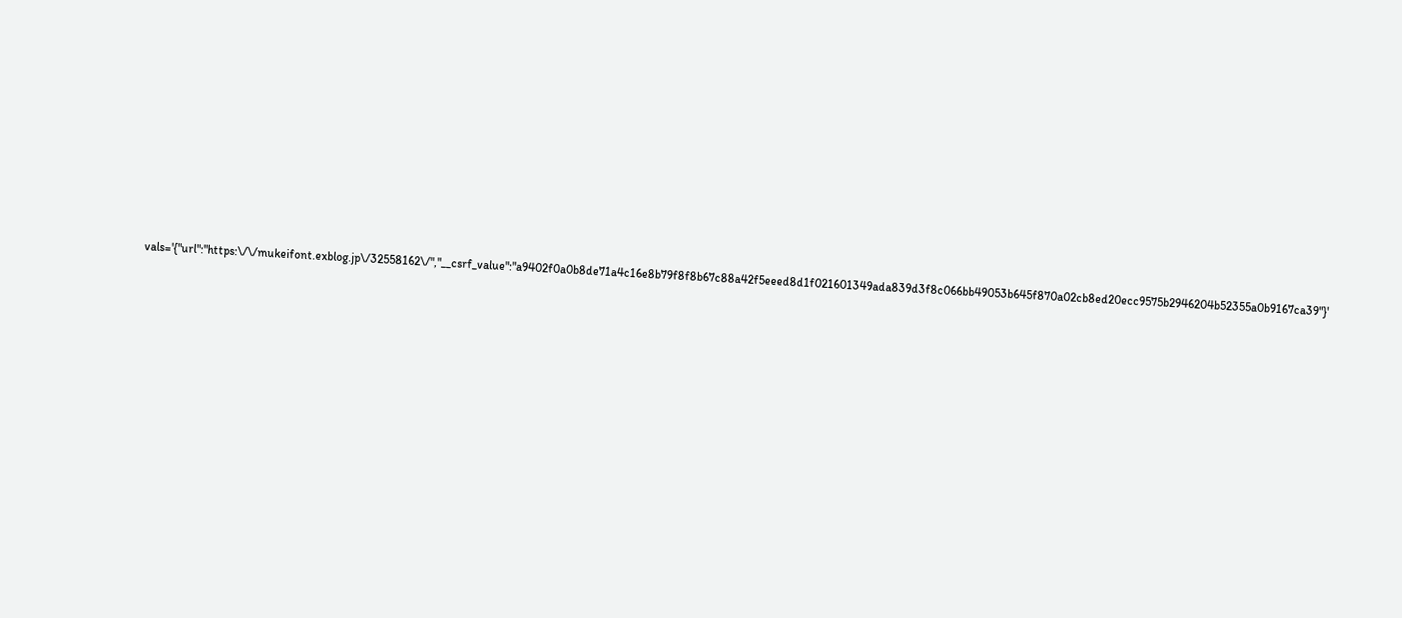vals='{"url":"https:\/\/mukeifont.exblog.jp\/32558162\/","__csrf_value":"a9402f0a0b8de71a4c16e8b79f8f8b67c88a42f5eeed8d1f021601349ada839d3f8c066bb49053b645f870a02cb8ed20ecc9575b2946204b52355a0b9167ca39"}'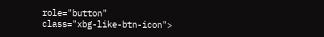role="button"
class="xbg-like-btn-icon">